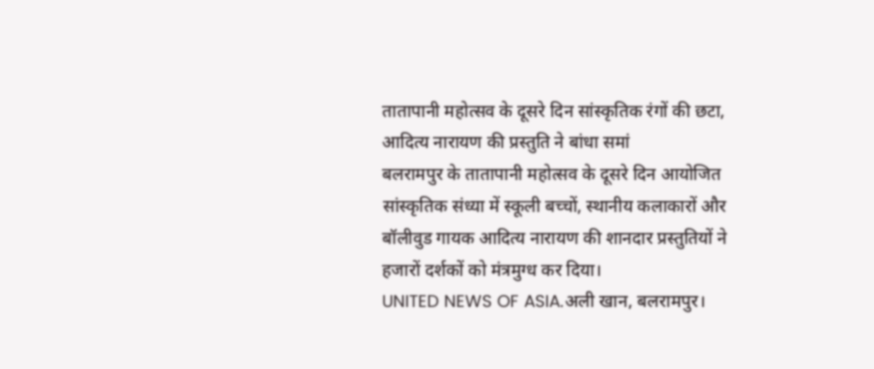तातापानी महोत्सव के दूसरे दिन सांस्कृतिक रंगों की छटा, आदित्य नारायण की प्रस्तुति ने बांधा समां
बलरामपुर के तातापानी महोत्सव के दूसरे दिन आयोजित सांस्कृतिक संध्या में स्कूली बच्चों, स्थानीय कलाकारों और बॉलीवुड गायक आदित्य नारायण की शानदार प्रस्तुतियों ने हजारों दर्शकों को मंत्रमुग्ध कर दिया।
UNITED NEWS OF ASIA.अली खान, बलरामपुर।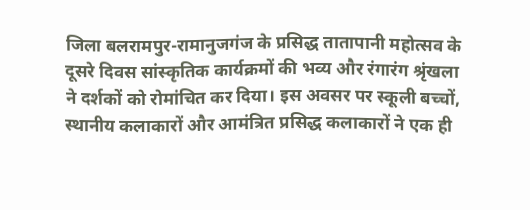जिला बलरामपुर-रामानुजगंज के प्रसिद्ध तातापानी महोत्सव के दूसरे दिवस सांस्कृतिक कार्यक्रमों की भव्य और रंगारंग श्रृंखला ने दर्शकों को रोमांचित कर दिया। इस अवसर पर स्कूली बच्चों, स्थानीय कलाकारों और आमंत्रित प्रसिद्ध कलाकारों ने एक ही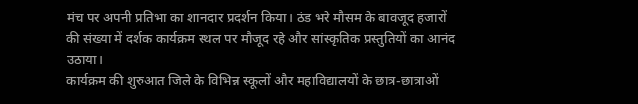मंच पर अपनी प्रतिभा का शानदार प्रदर्शन किया। ठंड भरे मौसम के बावजूद हजारों की संख्या में दर्शक कार्यक्रम स्थल पर मौजूद रहे और सांस्कृतिक प्रस्तुतियों का आनंद उठाया।
कार्यक्रम की शुरुआत जिले के विभिन्न स्कूलों और महाविद्यालयों के छात्र-छात्राओं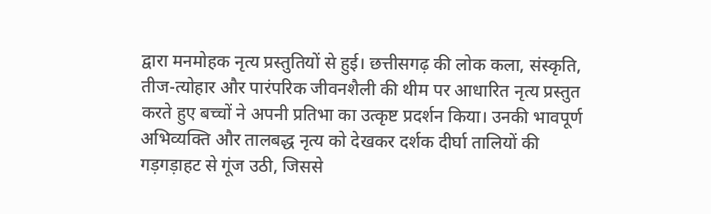द्वारा मनमोहक नृत्य प्रस्तुतियों से हुई। छत्तीसगढ़ की लोक कला, संस्कृति, तीज-त्योहार और पारंपरिक जीवनशैली की थीम पर आधारित नृत्य प्रस्तुत करते हुए बच्चों ने अपनी प्रतिभा का उत्कृष्ट प्रदर्शन किया। उनकी भावपूर्ण अभिव्यक्ति और तालबद्ध नृत्य को देखकर दर्शक दीर्घा तालियों की गड़गड़ाहट से गूंज उठी, जिससे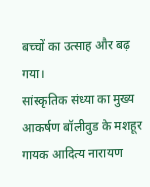बच्चों का उत्साह और बढ़ गया।
सांस्कृतिक संध्या का मुख्य आकर्षण बॉलीवुड के मशहूर गायक आदित्य नारायण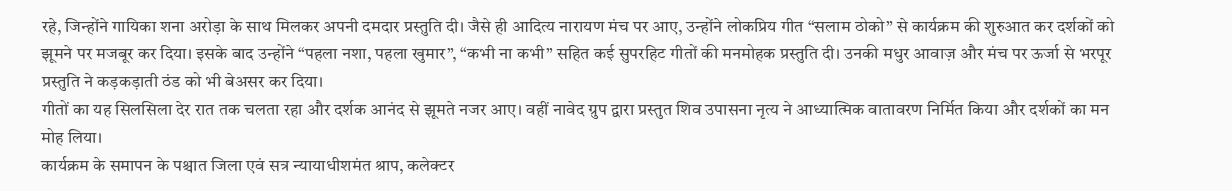रहे, जिन्होंने गायिका शना अरोड़ा के साथ मिलकर अपनी दमदार प्रस्तुति दी। जैसे ही आदित्य नारायण मंच पर आए, उन्होंने लोकप्रिय गीत “सलाम ठोको” से कार्यक्रम की शुरुआत कर दर्शकों को झूमने पर मजबूर कर दिया। इसके बाद उन्होंने “पहला नशा, पहला खुमार”, “कभी ना कभी” सहित कई सुपरहिट गीतों की मनमोहक प्रस्तुति दी। उनकी मधुर आवाज़ और मंच पर ऊर्जा से भरपूर प्रस्तुति ने कड़कड़ाती ठंड को भी बेअसर कर दिया।
गीतों का यह सिलसिला देर रात तक चलता रहा और दर्शक आनंद से झूमते नजर आए। वहीं नावेद ग्रुप द्वारा प्रस्तुत शिव उपासना नृत्य ने आध्यात्मिक वातावरण निर्मित किया और दर्शकों का मन मोह लिया।
कार्यक्रम के समापन के पश्चात जिला एवं सत्र न्यायाधीशमंत श्राप, कलेक्टर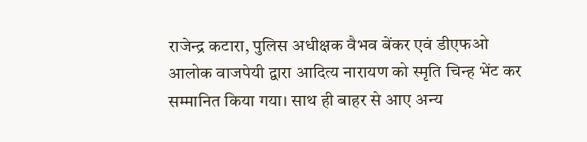राजेन्द्र कटारा, पुलिस अधीक्षक वैभव बेंकर एवं डीएफओ आलोक वाजपेयी द्वारा आदित्य नारायण को स्मृति चिन्ह भेंट कर सम्मानित किया गया। साथ ही बाहर से आए अन्य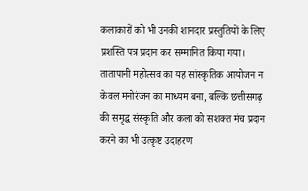कलाकारों को भी उनकी शानदार प्रस्तुतियों के लिए प्रशस्ति पत्र प्रदान कर सम्मानित किया गया।
तातापानी महोत्सव का यह सांस्कृतिक आयोजन न केवल मनोरंजन का माध्यम बना, बल्कि छत्तीसगढ़ की समृद्ध संस्कृति और कला को सशक्त मंच प्रदान करने का भी उत्कृष्ट उदाहरण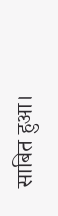साबित हुआ।